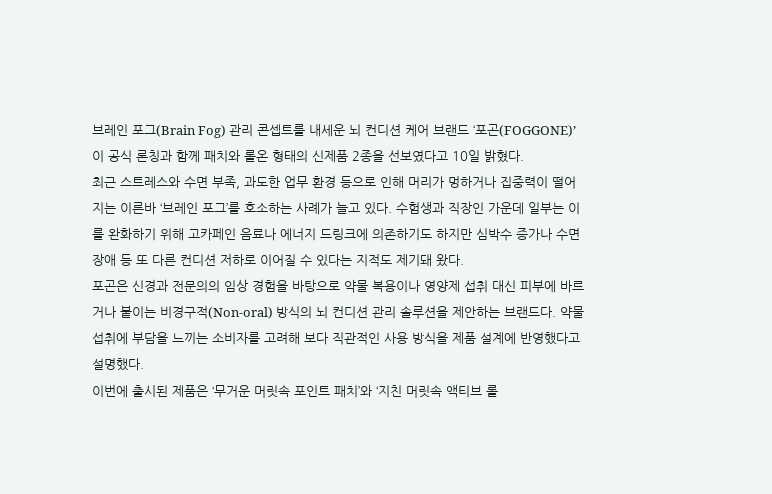브레인 포그(Brain Fog) 관리 콘셉트를 내세운 뇌 컨디션 케어 브랜드 ‘포곤(FOGGONE)’이 공식 론칭과 함께 패치와 롤온 형태의 신제품 2종을 선보였다고 10일 밝혔다.
최근 스트레스와 수면 부족, 과도한 업무 환경 등으로 인해 머리가 멍하거나 집중력이 떨어지는 이른바 ‘브레인 포그’를 호소하는 사례가 늘고 있다. 수험생과 직장인 가운데 일부는 이를 완화하기 위해 고카페인 음료나 에너지 드링크에 의존하기도 하지만 심박수 증가나 수면 장애 등 또 다른 컨디션 저하로 이어질 수 있다는 지적도 제기돼 왔다.
포곤은 신경과 전문의의 임상 경험을 바탕으로 약물 복용이나 영양제 섭취 대신 피부에 바르거나 붙이는 비경구적(Non-oral) 방식의 뇌 컨디션 관리 솔루션을 제안하는 브랜드다. 약물 섭취에 부담을 느끼는 소비자를 고려해 보다 직관적인 사용 방식을 제품 설계에 반영했다고 설명했다.
이번에 출시된 제품은 ‘무거운 머릿속 포인트 패치’와 ‘지친 머릿속 액티브 롤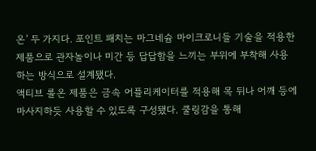온’ 두 가지다. 포인트 패치는 마그네슘 마이크로니들 기술을 적용한 제품으로 관자놀이나 미간 등 답답함을 느끼는 부위에 부착해 사용하는 방식으로 설계됐다.
액티브 롤온 제품은 금속 어플리케이터를 적용해 목 뒤나 어깨 등에 마사지하듯 사용할 수 있도록 구성됐다. 쿨링감을 통해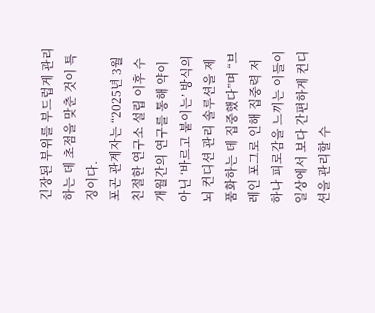긴장된 부위를 부드럽게 관리하는 데 초점을 맞춘 것이 특징이다.
포곤 관계자는 “2025년 3월 친절한 연구소 설립 이후 수개월간의 연구를 통해 약이 아닌 ‘바르고 붙이는’ 방식의 뇌 컨디션 관리 솔루션을 제품화하는 데 집중했다”며 “브레인 포그로 인해 집중력 저하나 피로감을 느끼는 이들이 일상에서 보다 간편하게 컨디션을 관리할 수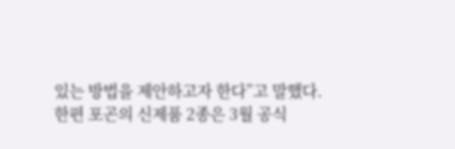있는 방법을 제안하고자 한다”고 말했다.
한편 포곤의 신제품 2종은 3월 공식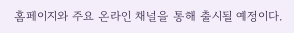홈페이지와 주요 온라인 채널을 통해 출시될 예정이다.